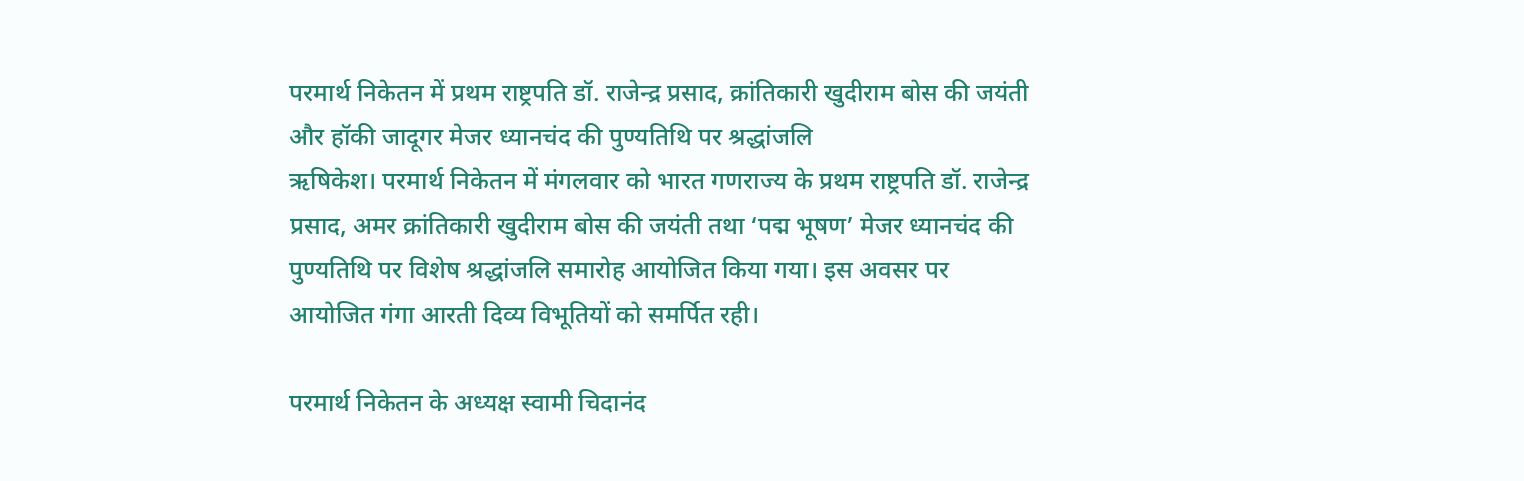परमार्थ निकेतन में प्रथम राष्ट्रपति डॉ. राजेन्द्र प्रसाद, क्रांतिकारी खुदीराम बोस की जयंती और हॉकी जादूगर मेजर ध्यानचंद की पुण्यतिथि पर श्रद्धांजलि
ऋषिकेश। परमार्थ निकेतन में मंगलवार को भारत गणराज्य के प्रथम राष्ट्रपति डॉ. राजेन्द्र प्रसाद, अमर क्रांतिकारी खुदीराम बोस की जयंती तथा ‘पद्म भूषण’ मेजर ध्यानचंद की पुण्यतिथि पर विशेष श्रद्धांजलि समारोह आयोजित किया गया। इस अवसर पर आयोजित गंगा आरती दिव्य विभूतियों को समर्पित रही।

परमार्थ निकेतन के अध्यक्ष स्वामी चिदानंद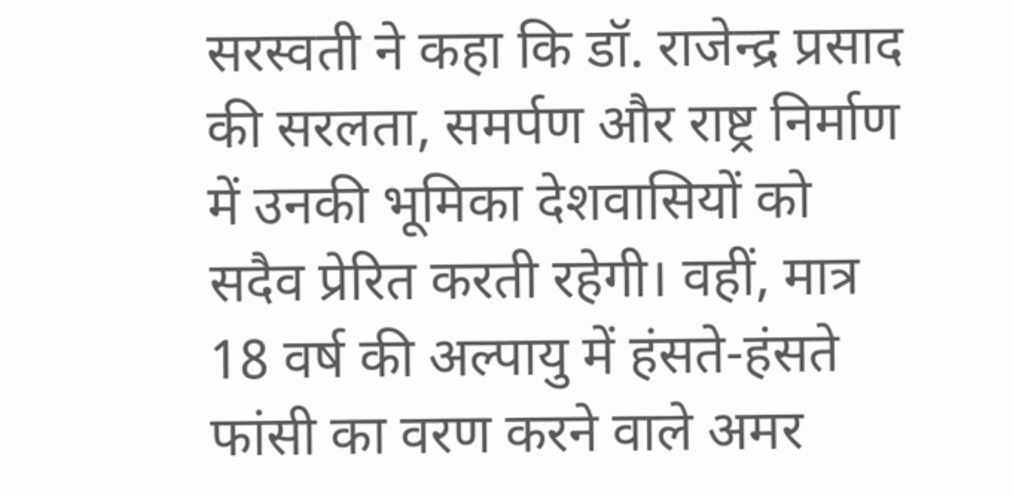सरस्वती ने कहा कि डॉ. राजेन्द्र प्रसाद की सरलता, समर्पण और राष्ट्र निर्माण में उनकी भूमिका देशवासियों को सदैव प्रेरित करती रहेगी। वहीं, मात्र 18 वर्ष की अल्पायु में हंसते-हंसते फांसी का वरण करने वाले अमर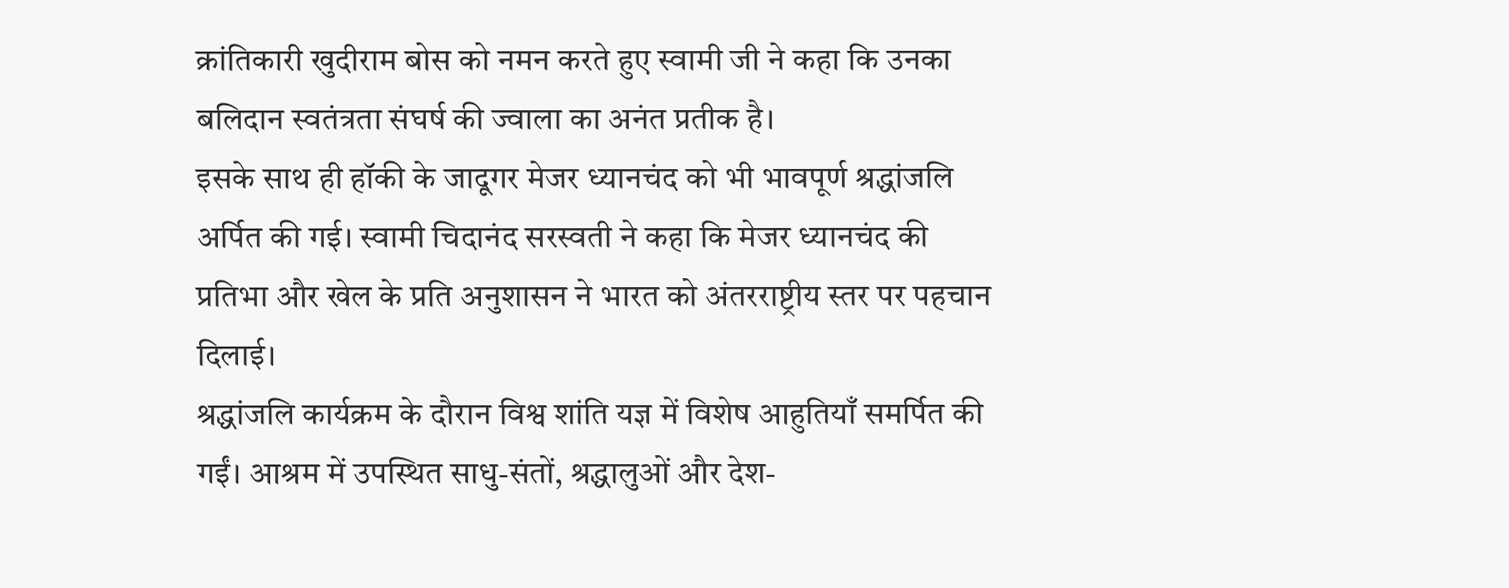क्रांतिकारी खुदीराम बोस को नमन करते हुए स्वामी जी ने कहा कि उनका बलिदान स्वतंत्रता संघर्ष की ज्वाला का अनंत प्रतीक है।
इसके साथ ही हॉकी के जादूगर मेजर ध्यानचंद को भी भावपूर्ण श्रद्धांजलि अर्पित की गई। स्वामी चिदानंद सरस्वती ने कहा कि मेजर ध्यानचंद की प्रतिभा और खेल के प्रति अनुशासन ने भारत को अंतरराष्ट्रीय स्तर पर पहचान दिलाई।
श्रद्धांजलि कार्यक्रम के दौरान विश्व शांति यज्ञ में विशेष आहुतियाँ समर्पित की गईं। आश्रम में उपस्थित साधु-संतों, श्रद्धालुओं और देश-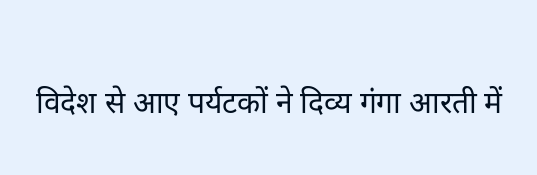विदेश से आए पर्यटकों ने दिव्य गंगा आरती में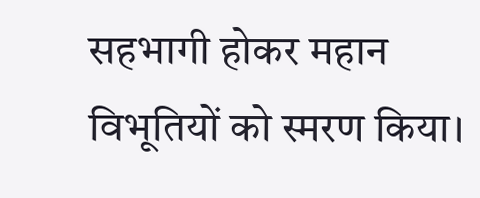सहभागी होकर महान विभूतियों को स्मरण किया।